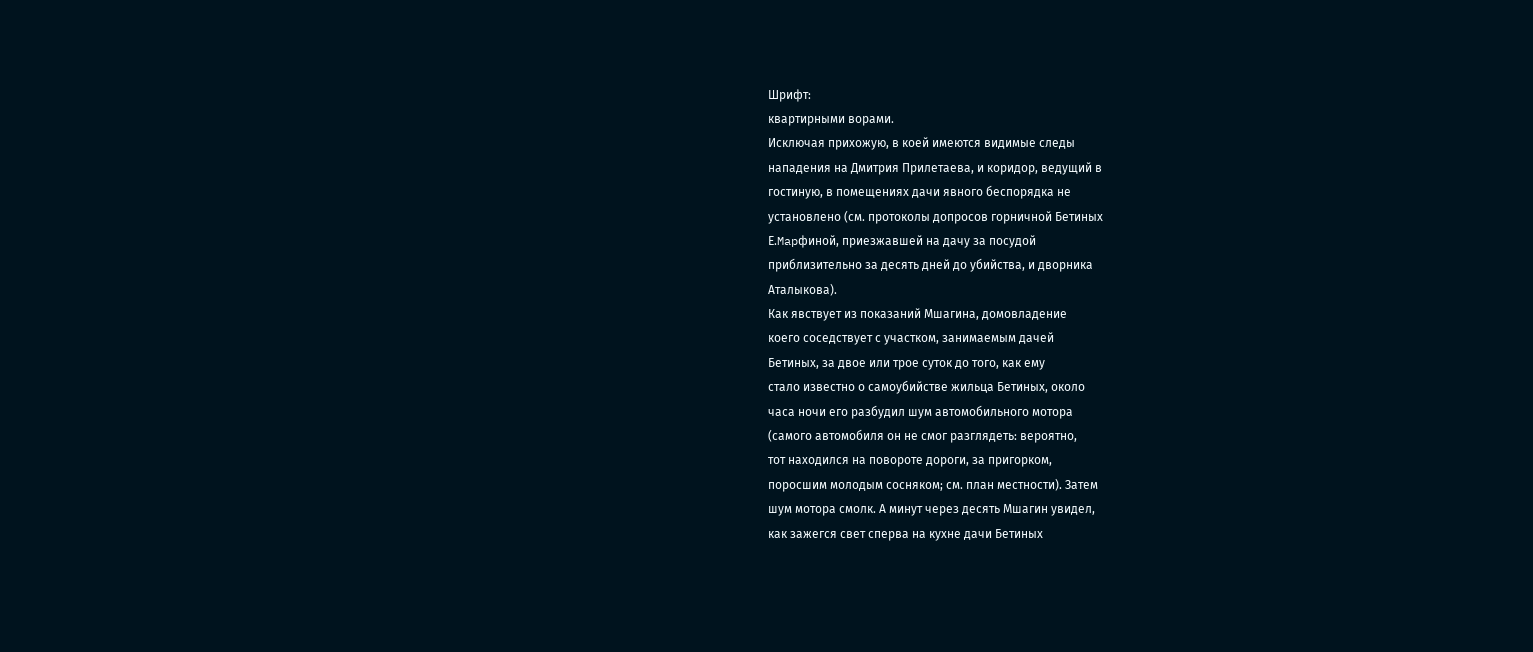Шрифт:
квартирными ворами.
Исключая прихожую, в коей имеются видимые следы
нападения на Дмитрия Прилетаева, и коридор, ведущий в
гостиную, в помещениях дачи явного беспорядка не
установлено (см. протоколы допросов горничной Бетиных
Е.Mapфиной, приезжавшей на дачу за посудой
приблизительно за десять дней до убийства, и дворника
Аталыкова).
Как явствует из показаний Мшагина, домовладение
коего соседствует с участком, занимаемым дачей
Бетиных, за двое или трое суток до того, как ему
стало известно о самоубийстве жильца Бетиных, около
часа ночи его разбудил шум автомобильного мотора
(самого автомобиля он не смог разглядеть: вероятно,
тот находился на повороте дороги, за пригорком,
поросшим молодым сосняком; см. план местности). Затем
шум мотора смолк. А минут через десять Мшагин увидел,
как зажегся свет сперва на кухне дачи Бетиных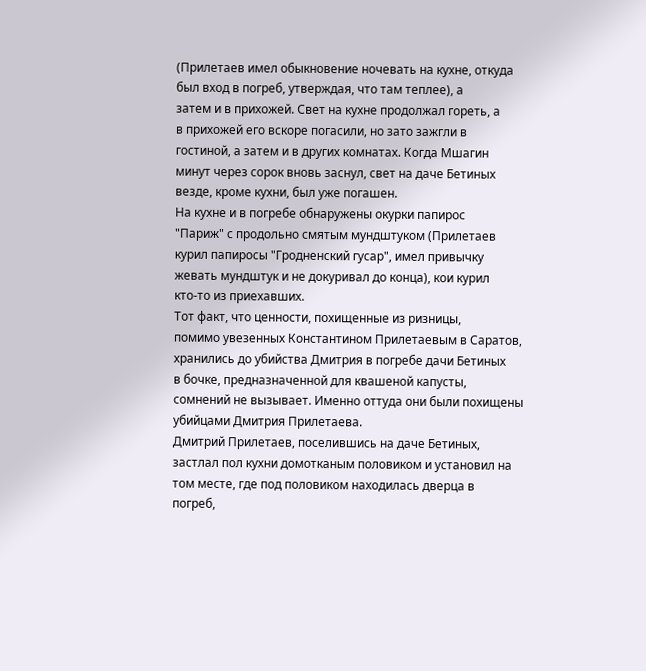(Прилетаев имел обыкновение ночевать на кухне, откуда
был вход в погреб, утверждая, что там теплее), а
затем и в прихожей. Свет на кухне продолжал гореть, а
в прихожей его вскоре погасили, но зато зажгли в
гостиной, а затем и в других комнатах. Когда Мшагин
минут через сорок вновь заснул, свет на даче Бетиных
везде, кроме кухни, был уже погашен.
На кухне и в погребе обнаружены окурки папирос
"Париж" с продольно смятым мундштуком (Прилетаев
курил папиросы "Гродненский гусар", имел привычку
жевать мундштук и не докуривал до конца), кои курил
кто-то из приехавших.
Тот факт, что ценности, похищенные из ризницы,
помимо увезенных Константином Прилетаевым в Саратов,
хранились до убийства Дмитрия в погребе дачи Бетиных
в бочке, предназначенной для квашеной капусты,
сомнений не вызывает. Именно оттуда они были похищены
убийцами Дмитрия Прилетаева.
Дмитрий Прилетаев, поселившись на даче Бетиных,
застлал пол кухни домотканым половиком и установил на
том месте, где под половиком находилась дверца в
погреб,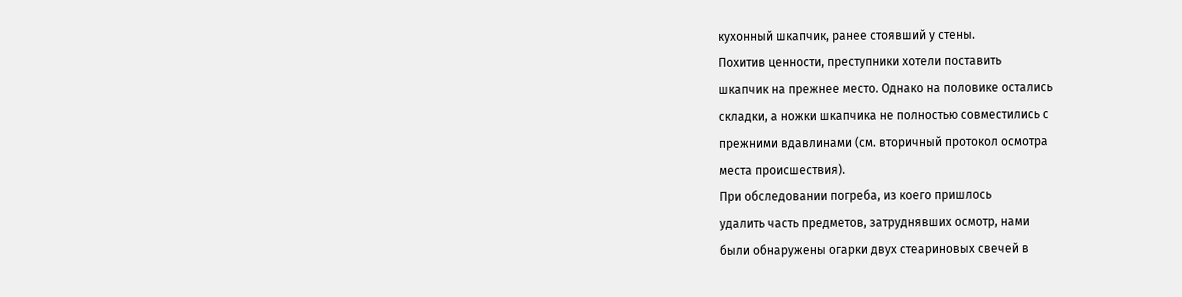кухонный шкапчик, ранее стоявший у стены.
Похитив ценности, преступники хотели поставить
шкапчик на прежнее место. Однако на половике остались
складки, а ножки шкапчика не полностью совместились с
прежними вдавлинами (см. вторичный протокол осмотра
места происшествия).
При обследовании погреба, из коего пришлось
удалить часть предметов, затруднявших осмотр, нами
были обнаружены огарки двух стеариновых свечей в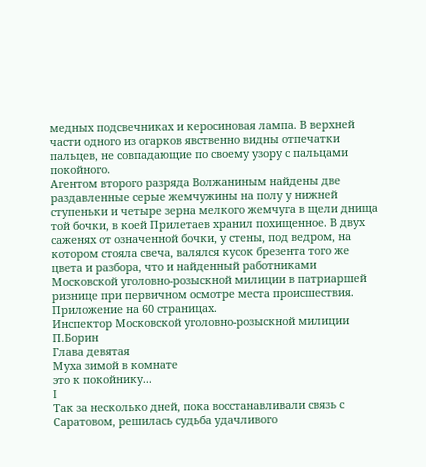медных подсвечниках и керосиновая лампа. В верхней
части одного из огарков явственно видны отпечатки
пальцев, не совпадающие по своему узору с пальцами
покойного.
Агентом второго разряда Волжаниным найдены две
раздавленные серые жемчужины на полу у нижней
ступеньки и четыре зерна мелкого жемчуга в щели днища
той бочки, в коей Прилетаев хранил похищенное. В двух
саженях от означенной бочки, у стены, под ведром, на
котором стояла свеча, валялся кусок брезента того же
цвета и разбора, что и найденный работниками
Московской уголовно-розыскной милиции в патриаршей
ризнице при первичном осмотре места происшествия.
Приложение на 60 страницах.
Инспектор Московской уголовно-розыскной милиции
П.Борин
Глава девятая
Муха зимой в комнате
это к покойнику...
I
Так за несколько дней, пока восстанавливали связь с Саратовом, решилась судьба удачливого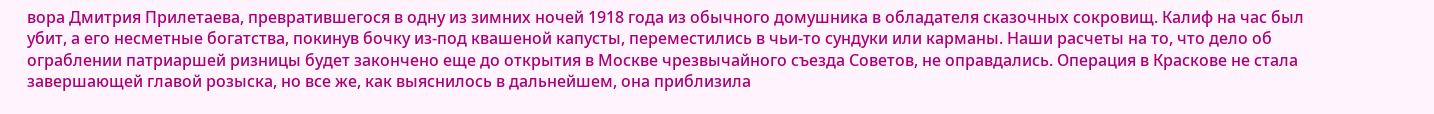вора Дмитрия Прилетаева, превратившегося в одну из зимних ночей 1918 года из обычного домушника в обладателя сказочных сокровищ. Калиф на час был убит, а его несметные богатства, покинув бочку из-под квашеной капусты, переместились в чьи-то сундуки или карманы. Наши расчеты на то, что дело об ограблении патриаршей ризницы будет закончено еще до открытия в Москве чрезвычайного съезда Советов, не оправдались. Операция в Краскове не стала завершающей главой розыска, но все же, как выяснилось в дальнейшем, она приблизила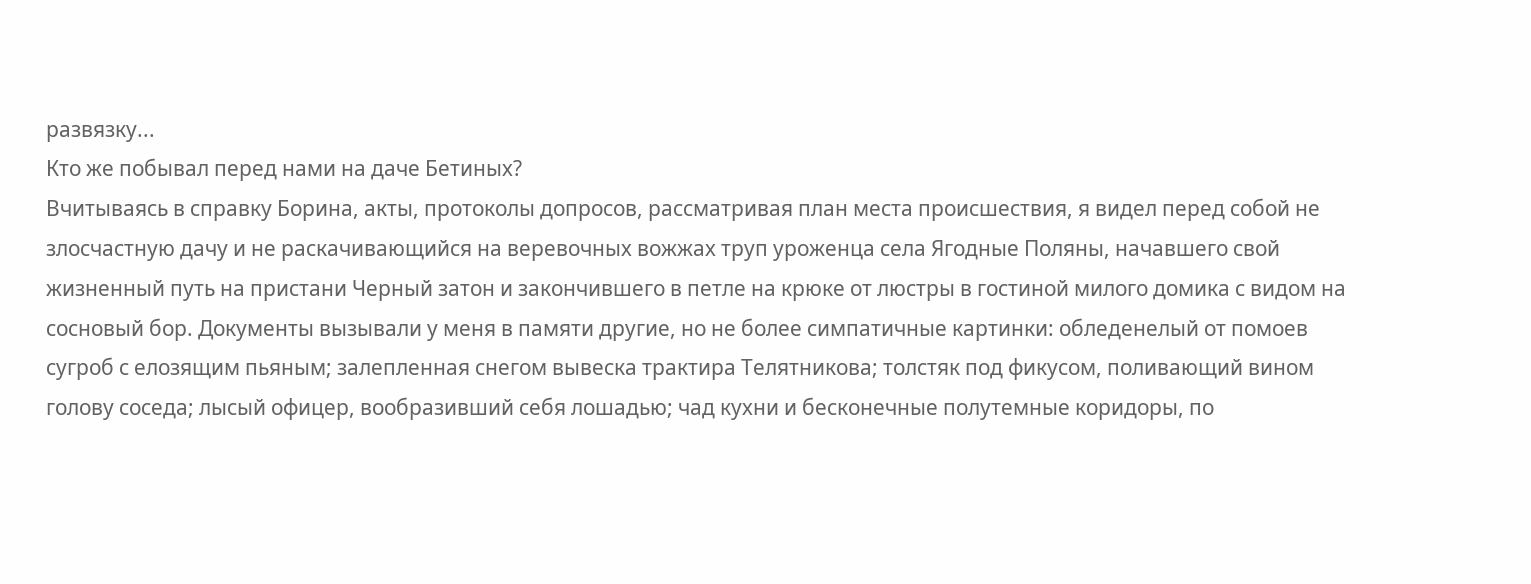развязку...
Кто же побывал перед нами на даче Бетиных?
Вчитываясь в справку Борина, акты, протоколы допросов, рассматривая план места происшествия, я видел перед собой не злосчастную дачу и не раскачивающийся на веревочных вожжах труп уроженца села Ягодные Поляны, начавшего свой жизненный путь на пристани Черный затон и закончившего в петле на крюке от люстры в гостиной милого домика с видом на сосновый бор. Документы вызывали у меня в памяти другие, но не более симпатичные картинки: обледенелый от помоев сугроб с елозящим пьяным; залепленная снегом вывеска трактира Телятникова; толстяк под фикусом, поливающий вином голову соседа; лысый офицер, вообразивший себя лошадью; чад кухни и бесконечные полутемные коридоры, по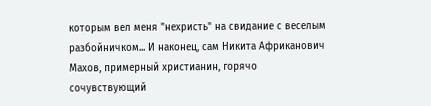которым вел меня "нехристь" на свидание с веселым разбойничком... И наконец, сам Никита Африканович Махов, примерный христианин, горячо сочувствующий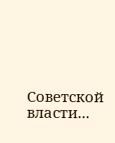Советской власти...